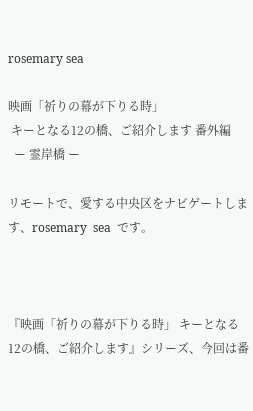rosemary sea

映画「祈りの幕が下りる時」
 キーとなる12の橋、ご紹介します 番外編
  ー 霊岸橋 ー

リモートで、愛する中央区をナビゲートします、rosemary  sea  です。



『映画「祈りの幕が下りる時」 キーとなる12の橋、ご紹介します』シリーズ、今回は番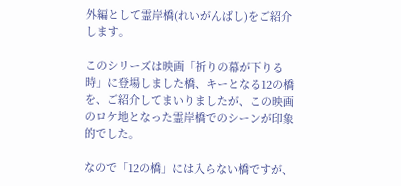外編として霊岸橋(れいがんばし)をご紹介します。

このシリーズは映画「祈りの幕が下りる時」に登場しました橋、キーとなる12の橋を、ご紹介してまいりましたが、この映画のロケ地となった霊岸橋でのシーンが印象的でした。

なので「12の橋」には入らない橋ですが、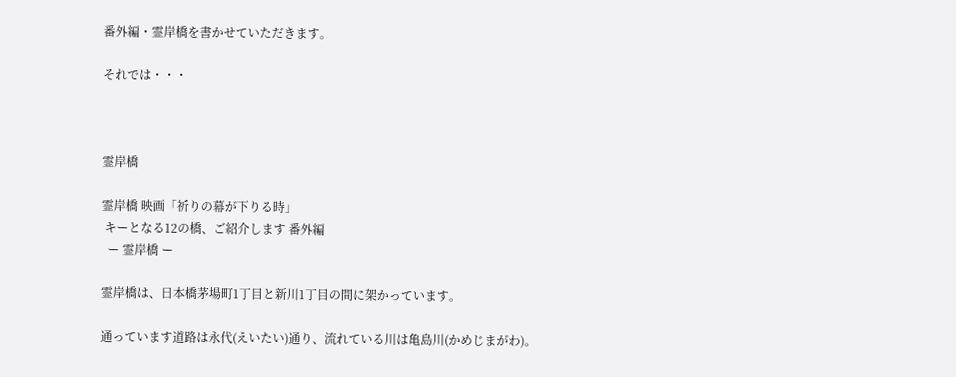番外編・霊岸橋を書かせていただきます。

それでは・・・



霊岸橋

霊岸橋 映画「祈りの幕が下りる時」
 キーとなる12の橋、ご紹介します 番外編
  ー 霊岸橋 ー

霊岸橋は、日本橋茅場町1丁目と新川1丁目の間に架かっています。

通っています道路は永代(えいたい)通り、流れている川は亀島川(かめじまがわ)。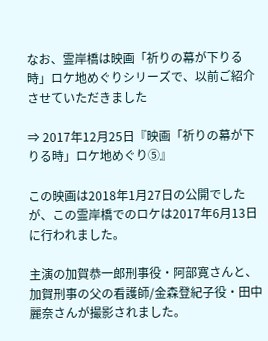なお、霊岸橋は映画「祈りの幕が下りる時」ロケ地めぐりシリーズで、以前ご紹介させていただきました

⇒ 2017年12月25日『映画「祈りの幕が下りる時」ロケ地めぐり⑤』

この映画は2018年1月27日の公開でしたが、この霊岸橋でのロケは2017年6月13日に行われました。

主演の加賀恭一郎刑事役・阿部寛さんと、加賀刑事の父の看護師/金森登紀子役・田中麗奈さんが撮影されました。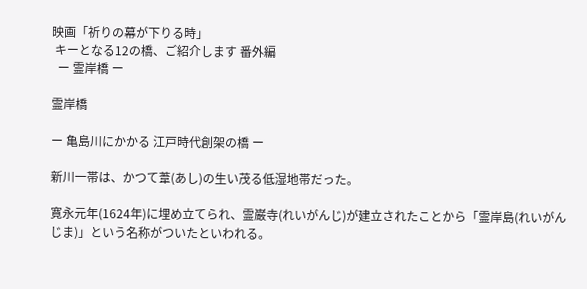映画「祈りの幕が下りる時」
 キーとなる12の橋、ご紹介します 番外編
  ー 霊岸橋 ー

霊岸橋

ー 亀島川にかかる 江戸時代創架の橋 ー

新川一帯は、かつて葦(あし)の生い茂る低湿地帯だった。

寛永元年(1624年)に埋め立てられ、霊巌寺(れいがんじ)が建立されたことから「霊岸島(れいがんじま)」という名称がついたといわれる。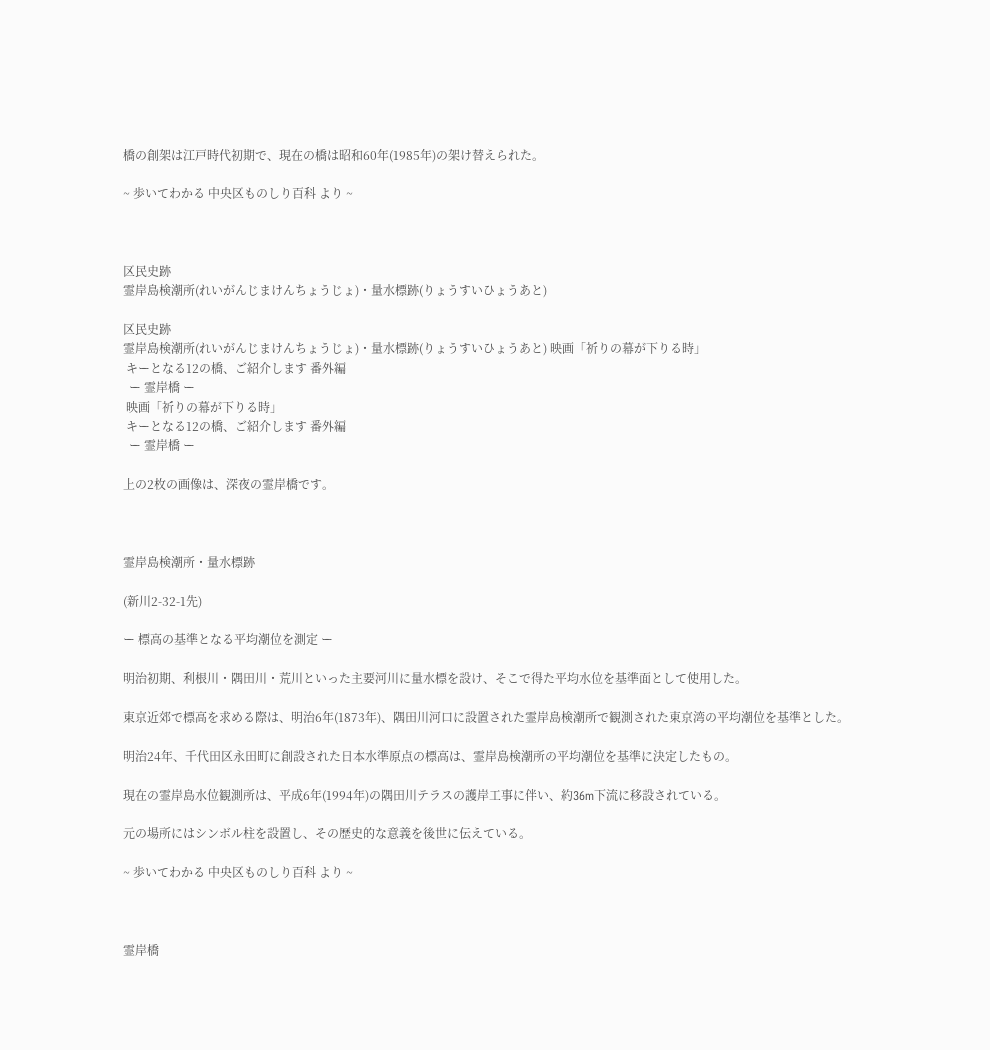橋の創架は江戸時代初期で、現在の橋は昭和60年(1985年)の架け替えられた。

~ 歩いてわかる 中央区ものしり百科 より ~



区民史跡
霊岸島検潮所(れいがんじまけんちょうじょ)・量水標跡(りょうすいひょうあと)

区民史跡
霊岸島検潮所(れいがんじまけんちょうじょ)・量水標跡(りょうすいひょうあと) 映画「祈りの幕が下りる時」
 キーとなる12の橋、ご紹介します 番外編
  ー 霊岸橋 ー
 映画「祈りの幕が下りる時」
 キーとなる12の橋、ご紹介します 番外編
  ー 霊岸橋 ー

上の2枚の画像は、深夜の霊岸橋です。



霊岸島検潮所・量水標跡

(新川2-32-1先)

ー 標高の基準となる平均潮位を測定 ー

明治初期、利根川・隅田川・荒川といった主要河川に量水標を設け、そこで得た平均水位を基準面として使用した。

東京近郊で標高を求める際は、明治6年(1873年)、隅田川河口に設置された霊岸島検潮所で観測された東京湾の平均潮位を基準とした。

明治24年、千代田区永田町に創設された日本水準原点の標高は、霊岸島検潮所の平均潮位を基準に決定したもの。

現在の霊岸島水位観測所は、平成6年(1994年)の隅田川テラスの護岸工事に伴い、約36m下流に移設されている。

元の場所にはシンボル柱を設置し、その歴史的な意義を後世に伝えている。

~ 歩いてわかる 中央区ものしり百科 より ~



霊岸橋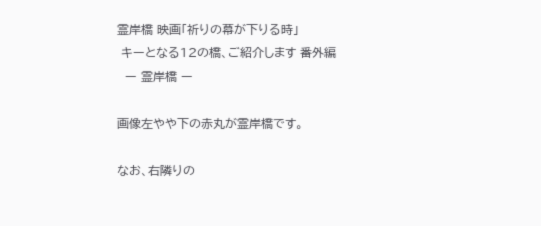霊岸橋 映画「祈りの幕が下りる時」
 キーとなる12の橋、ご紹介します 番外編
  ー 霊岸橋 ー

画像左やや下の赤丸が霊岸橋です。

なお、右隣りの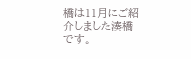橋は11月にご紹介しました湊橋です。